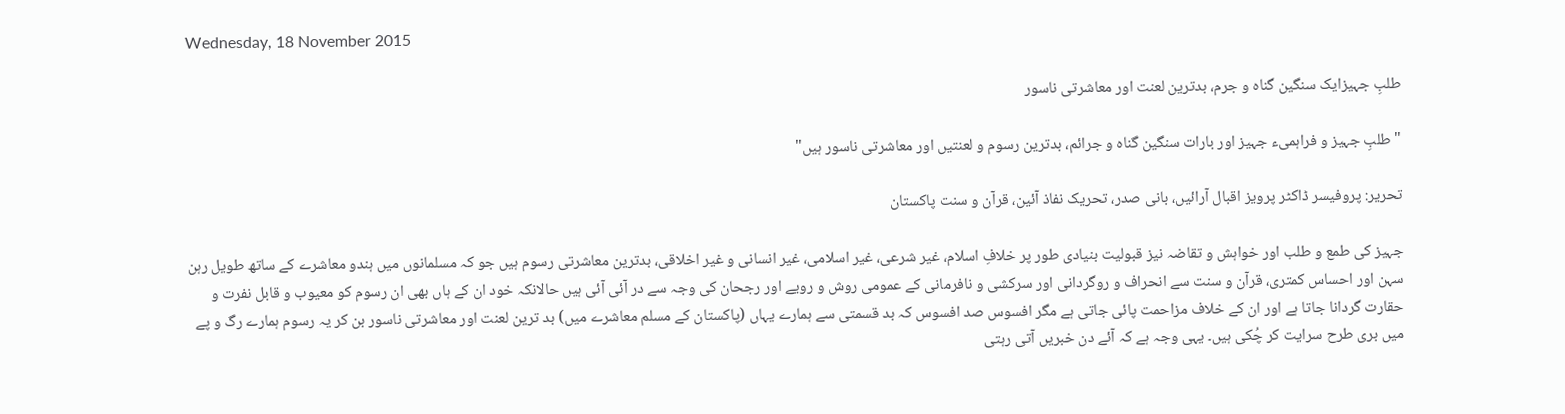Wednesday, 18 November 2015

طلبِ جہیزایک سنگین گناہ و جرم، بدترین لعنت اور معاشرتی ناسور

"طلبِ جہیز و فراہمیء جہیز اور بارات سنگین گناہ و جرائم، بدترین رسوم و لعنتیں اور معاشرتی ناسور ہیں"

تحریر: پروفیسر ڈاکٹر پرویز اقبال آرائیں، بانی صدر، تحریک نفاذ آئین، قرآن و سنت پاکستان

جہیز کی طمع و طلب اور خواہش و تقاضہ نیز قبولیت بنیادی طور پر خلافِ اسلام، غیر شرعی، غیر اسلامی، غیر انسانی و غیر اخلاقی، بدترین معاشرتی رسوم ہیں جو کہ مسلمانوں میں ہندو معاشرے کے ساتھ طویل رہن سہن اور احساس کمتری، قرآن و سنت سے انحراف و روگردانی اور سرکشی و نافرمانی کے عمومی روش و رویے اور رجحان کی وجہ سے در آئی آئی ہیں حالانکہ خود ان کے ہاں بھی ان رسوم کو معیوب و قابل نفرت و حقارت گردانا جاتا ہے اور ان کے خلاف مزاحمت پائی جاتی ہے مگر افسوس صد افسوس کہ بد قسمتی سے ہمارے یہاں (پاکستان کے مسلم معاشرے میں) بد ترین لعنت اور معاشرتی ناسور بن کر یہ رسوم ہمارے رگ و پے میں بری طرح سرایت کر چُکی ہیں۔ یہی وجہ ہے کہ آئے دن خبریں آتی رہتی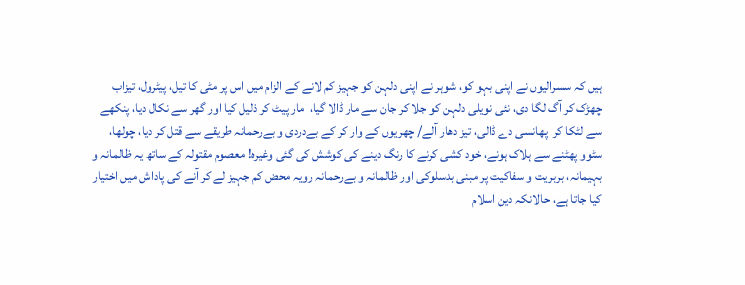ہیں کہ سسرالیوں نے اپنی بہو کو، شوہر نے اپنی دلہن کو جہیز کم لانے کے الزام میں اس پر مٹی کا تیل، پیٹرول، تیزاب چھڑک کر آگ لگا دی، نئی نویلی دلہن کو جلا کر جان سے مار ڈالا گیا،  مار پیٹ کر ذلیل کیا اور گھر سے نکال دیا، پنکھے سے لٹکا کر  پھانسی دے ڈالی، تیز دھار آلے/ چھریوں کے وار کر کے بےدردی و بےرحمانہ طریقے سے قتل کر دیا، چولھا، سٹوو پھٹنے سے ہلاک ہونے، خود کشی کرنے کا رنگ دینے کی کوشش کی گئی وغیرہ! معصوم مقتولہ کے ساتھ یہ ظالمانہ و بہیمانہ، بربریت و سفاکیت پر مبنی بدسلوکی اور ظالمانہ و بےرحمانہ رویہ محض کم جہیز لے کر آنے کی پاداش میں اختیار کیا جاتا ہے، حالانکہ دین اسلام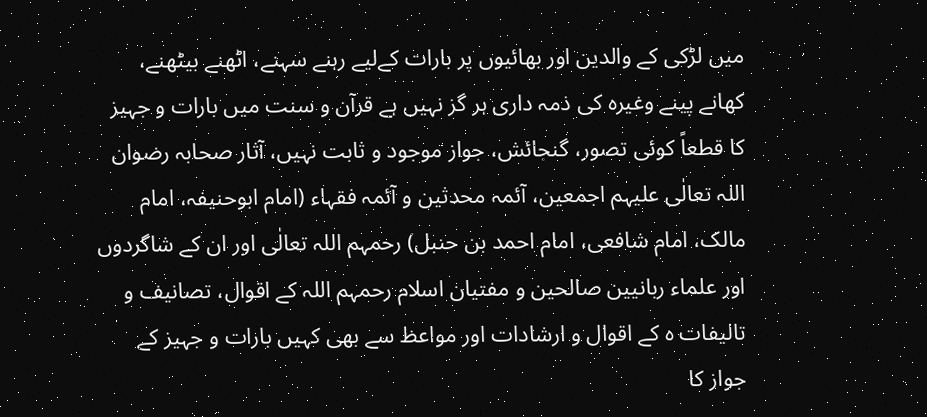میں لڑکی کے والدین اور بھائیوں پر بارات کےلیے رہنے سہنے، اٹھنے بیٹھنے، کھانے پینے وغیرہ کی ذمہ داری ہر گز نہیں ہے قرآن و سنت میں بارات و جہیز کا قطعاً کوئی تصور، گنجائش، جواز موجود و ثابت نہیں، آثار صحابہ رضوان اللہ تعالٰی علیہم اجمعین، آئمہ محدثین و آئمہ فقہاء (امام ابوحنیفہ، امام مالک، امام شافعی، امام احمد بن حنبل) رحمہم اللہ تعالٰی اور ان کے شاگردوں اور علماء ربانیین صالحین و مفتیان اسلام رحمہم اللہ کے اقوال، تصانیف و تالیفات ہ کے اقوال و ارشادات اور مواعظ سے بھی کہیں بارات و جہیز کے جواز کا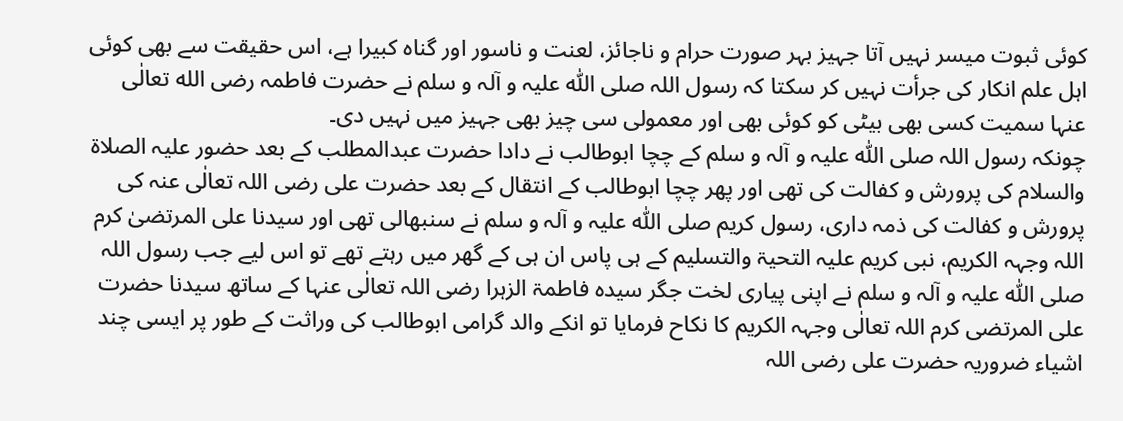کوئی ثبوت میسر نہیں آتا جہیز بہر صورت حرام و ناجائز، لعنت و ناسور اور گناہ کبیرا ہے، اس حقیقت سے بھی کوئی اہل علم انکار کی جرأت نہیں کر سکتا کہ رسول اللہ صلی اللّٰہ علیہ و آلہ و سلم نے حضرت فاطمہ رضی الله تعالٰی عنہا سمیت کسی بھی بیٹی کو کوئی بھی اور معمولی سی چیز بھی جہیز میں نہیں دی۔
چونکہ رسول اللہ صلی اللّٰہ علیہ و آلہ و سلم کے چچا ابوطالب نے دادا حضرت عبدالمطلب کے بعد حضور علیہ الصلاۃ والسلام کی پرورش و کفالت کی تھی اور پھر چچا ابوطالب کے انتقال کے بعد حضرت علی رضی اللہ تعالٰی عنہ کی پرورش و کفالت کی ذمہ داری، رسول کریم صلی اللّٰہ علیہ و آلہ و سلم نے سنبھالی تھی اور سیدنا علی المرتضیٰ کرم اللہ وجہہ الکریم، نبی کریم علیہ التحیۃ والتسلیم کے ہی پاس ان ہی کے گھر میں رہتے تھے تو اس لیے جب رسول اللہ صلی اللّٰہ علیہ و آلہ و سلم نے اپنی پیاری لخت جگر سیدہ فاطمۃ الزہرا رضی اللہ تعالٰی عنہا کے ساتھ سیدنا حضرت علی المرتضی کرم اللہ تعالٰی وجہہ الکریم کا نکاح فرمایا تو انکے والد گرامی ابوطالب کی وراثت کے طور پر ایسی چند اشیاء ضروریہ حضرت علی رضی اللہ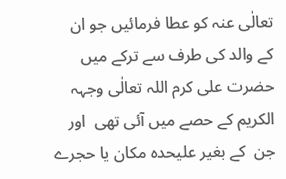تعالٰی عنہ کو عطا فرمائیں جو ان کے والد کی طرف سے ترکے میں حضرت علی کرم اللہ تعالٰی وجہہ الکریم کے حصے میں آئی تھی  اور جن  کے بغیر علیحدہ مکان یا حجرے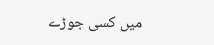میں کسی جوڑے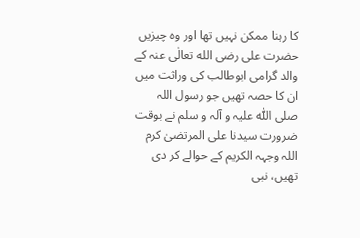کا رہنا ممکن نہیں تھا اور وہ چیزیں حضرت علی رضی الله تعالٰی عنہ کے والد گرامی ابوطالب کی وراثت میں ان کا حصہ تھیں جو رسول اللہ صلی اللّٰہ علیہ و آلہ و سلم نے بوقت ضرورت سیدنا علی المرتضیٰ کرم اللہ وجہہ الکریم کے حوالے کر دی تھیں، نبی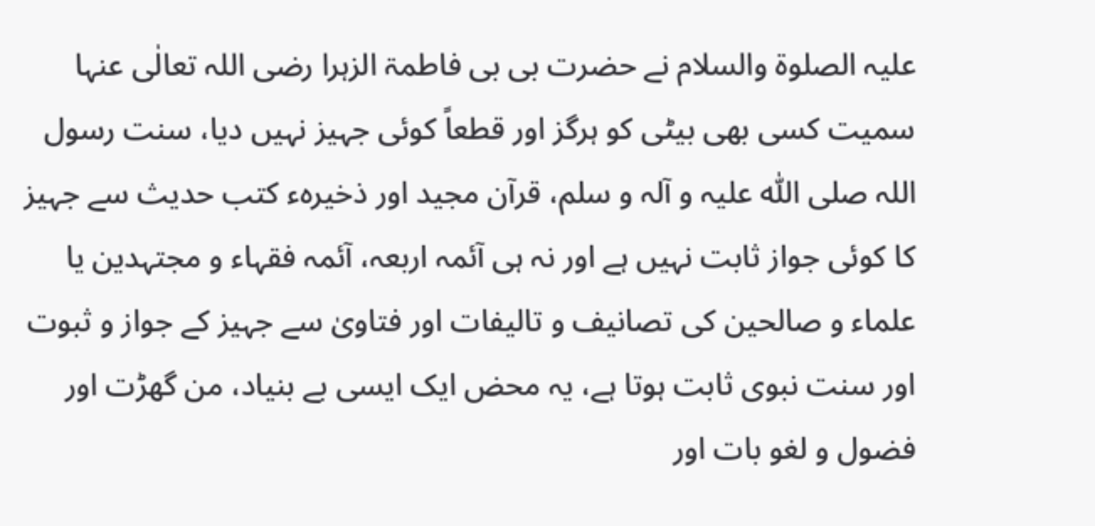علیہ الصلوة والسلام نے حضرت بی بی فاطمۃ الزہرا رضی اللہ تعالٰی عنہا سمیت کسی بھی بیٹی کو ہرگز اور قطعاً کوئی جہیز نہیں دیا، سنت رسول اللہ صلی اللّٰہ علیہ و آلہ و سلم، قرآن مجید اور ذخیرہء کتب حدیث سے جہیز کا کوئی جواز ثابت نہیں ہے اور نہ ہی آئمہ اربعہ، آئمہ فقہاء و مجتہدین یا علماء و صالحین کی تصانیف و تالیفات اور فتاویٰ سے جہیز کے جواز و ثبوت اور سنت نبوی ثابت ہوتا ہے، یہ محض ایک ایسی بے بنیاد، من گھڑت اور فضول و لغو بات اور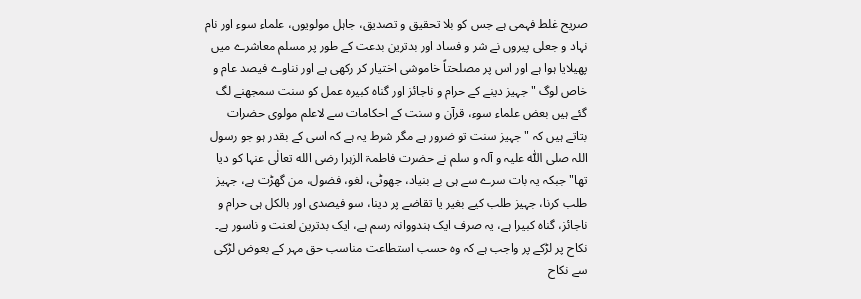صریح غلط فہمی ہے جس کو بلا تحقیق و تصدیق، جاہل مولویوں، علماء سوء اور نام نہاد و جعلی پیروں نے شر و فساد اور بدترین بدعت کے طور پر مسلم معاشرے میں پھیلایا ہوا ہے اور اس پر مصلحتاً خاموشی اختیار کر رکھی ہے اور نناوے فیصد عام و خاص لوگ "جہیز دینے کے حرام و ناجائز اور گناہ کبیرہ عمل کو سنت سمجھنے لگ گئے ہیں بعض علماء سوء، قرآن و سنت کے احکامات سے لاعلم مولوی حضرات بتاتے ہیں کہ "جہیز سنت تو ضرور ہے مگر شرط یہ ہے کہ اسی کے بقدر ہو جو رسول اللہ صلی اللّٰہ علیہ و آلہ و سلم نے حضرت فاطمۃ الزہرا رضی الله تعالٰی عنہا کو دیا تھا" جبکہ یہ بات سرے سے ہی بے بنیاد، جھوٹی، لغو، فضول، من گھڑت ہے، جہیز طلب کرنا، جہیز طلب کیے بغیر یا تقاضے پر دینا، سو فیصدی اور بالکل ہی حرام و ناجائز، گناہ کبیرا ہے، یہ صرف ایک ہندووانہ رسم ہے، ایک بدترین لعنت و ناسور ہے۔ نکاح پر لڑکے پر واجب ہے کہ وہ حسب استطاعت مناسب حق مہر کے بعوض لڑکی سے نکاح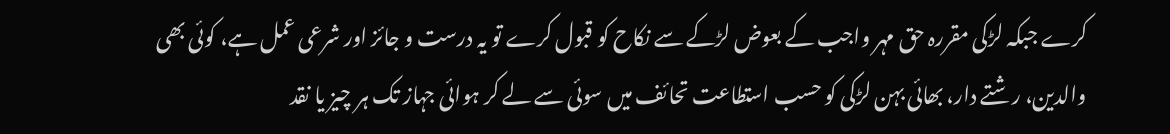کرے جبکہ لڑکی مقررہ حق مہر واجب کے بعوض لڑکے سے نکاح کو قبول کرے تو یہ درست و جائز اور شرعی عمل ہے، کوئی بھی والدین، رشتے دار، بھائی بہن لڑکی کو حسب استطاعت تحائف میں سوئی سے لے کر ہوائی جہاز تک ہر چیز یا نقد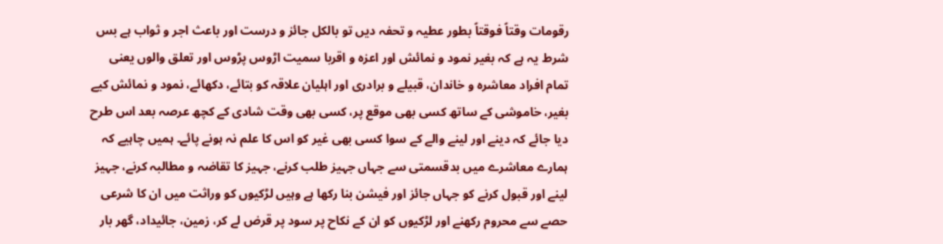رقومات وقتاً فوقتاً بطور عطیہ و تحفہ دیں تو بالکل جائز و درست اور باعث اجر و ثواب ہے بس شرط یہ ہے کہ بغیر نمود و نمائش اور اعزہ و اقربا سمیت اڑوس پڑوس اور تعلق والوں یعنی تمام افراد معاشرہ و خاندان، قبیلے و برادری اور اہلیان علاقہ کو بتائے، دکھائے، نمود و نمائش کیے بغیر، خاموشی کے ساتھ کسی بھی موقع پر، کسی بھی وقت شادی کے کچھ عرصہ بعد اس طرح دیا جائے کہ دینے اور لینے والے کے سوا کسی بھی غیر کو اس کا علم نہ ہونے پائے۔ ہمیں چاہیے کہ ہمارے معاشرے میں بدقسمتی سے جہاں جہیز طلب کرنے، جہیز کا تقاضہ و مطالبہ کرنے، جہیز لینے اور قبول کرنے کو جہاں جائز اور فیشن بنا رکھا ہے وہیں لڑکیوں کو وراثت میں ان کا شرعی حصے سے محروم رکھنے اور لڑکیوں کو ان کے نکاح پر سود پر قرض لے کر، زمین، جائیداد، گھر بار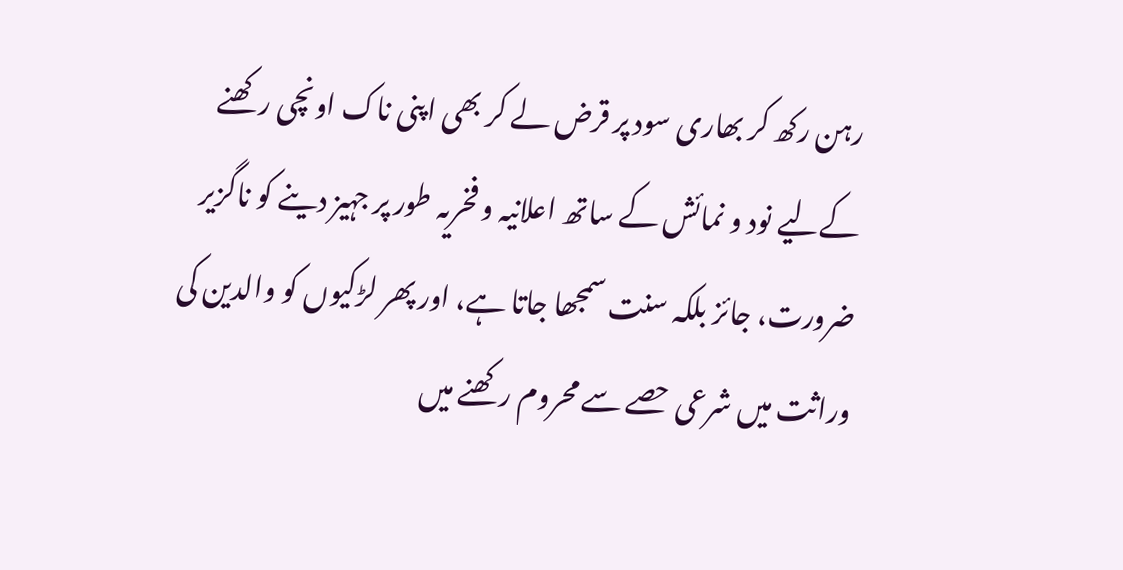رہن رکھ کر بھاری سود پر قرض لے کر بھی اپنی ناک اونچی رکھنے کےلیے نود و نمائش کے ساتھ اعلانیہ و فخریہ طور پر جہیز دینے کو ناگزیر ضرورت، جائز بلکہ سنت سمجھا جاتا ہے، اور پھر لڑکیوں کو والدین کی وراثت میں شرعی حصے سے محروم رکھنے میں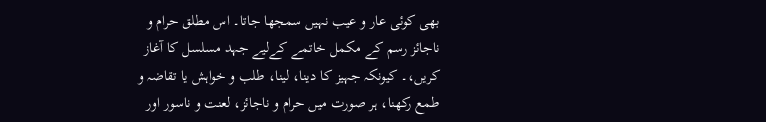بھی کوئی عار و عیب نہیں سمجھا جاتا۔ اس مطلق حرام و ناجائز رسم کے مکمل خاتمے کےلیے جہد مسلسل کا آغاز کریں،۔ کیونکہ جہیز کا دینا، لینا، طلب و خواہش یا تقاضہ و طمع رکھنا، ہر صورت میں حرام و ناجائز، لعنت و ناسور اور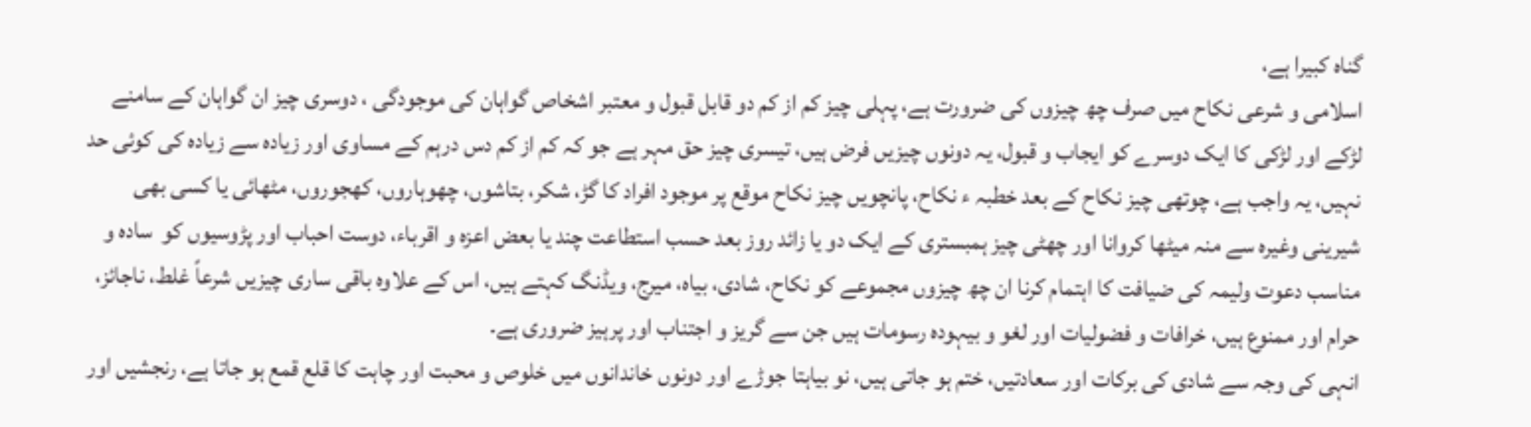گناہ کبیرا ہے،
اسلامی و شرعی نکاح میں صرف چھ چیزوں کی ضرورت ہے، پہلی چیز کم از کم دو قابل قبول و معتبر اشخاص گواہان کی موجودگی ، دوسری چیز ان گواہان کے سامنے لڑکے اور لڑکی کا ایک دوسرے کو ایجاب و قبول، یہ دونوں چیزیں فرض ہیں، تیسری چیز حق مہر ہے جو کہ کم از کم دس درہم کے مساوی اور زیادہ سے زیادہ کی کوئی حد نہیں، یہ واجب ہے، چوتھی چیز نکاح کے بعد خطبہ ء نکاح، پانچویں چیز نکاح موقع پر موجود افراد کا گڑ، شکر، بتاشوں، چھوہاروں، کھجوروں، مٹھائی یا کسی بھی شیرینی وغیرہ سے منہ میٹھا کروانا اور چھٹی چیز ہمبستری کے ایک دو یا زائد روز بعد حسب استطاعت چند یا بعض اعزہ و اقرباء، دوست احباب اور پڑوسیوں کو  سادہ و مناسب دعوت ولیمہ کی ضیافت کا اہتمام کرنا ان چھ چیزوں مجموعے کو نکاح، شادی، بیاہ، میرج، ویڈنگ کہتے ہیں، اس کے علاوہ باقی ساری چیزیں شرعاً غلط، ناجائز، حرام اور ممنوع ہیں، خرافات و فضولیات اور لغو و بیہودہ رسومات ہیں جن سے گریز و اجتناب اور پرہیز ضروری ہے۔
انہی کی وجہ سے شادی کی برکات اور سعادتیں، ختم ہو جاتی ہیں، نو بیاہتا جوڑے اور دونوں خاندانوں میں خلوص و محبت اور چاہت کا قلع قمع ہو جاتا ہے، رنجشیں اور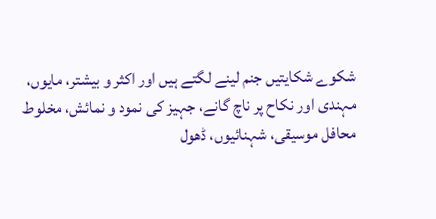شکوے شکایتیں جنم لینے لگتے ہیں اور اکثر و بیشتر، مایوں، مہندی اور نکاح پر ناچ گانے، جہیز کی نمود و نمائش، مخلوط محافل موسیقی، شہنائیوں، ڈھول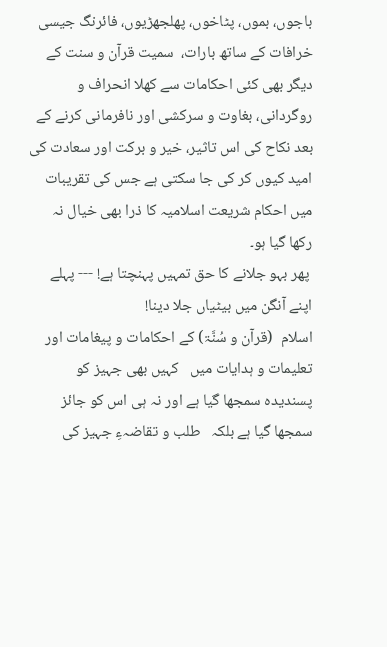باجوں، بموں، پٹاخوں، پھلجھڑیوں، فائرنگ جیسی خرافات کے ساتھ بارات،  سمیت قرآن و سنت کے دیگر بھی کئی احکامات سے کھلا انحراف و روگردانی، بغاوت و سرکشی اور نافرمانی کرنے کے بعد نکاح کی اس تاثیر، خیر و برکت اور سعادت کی امید کیوں کر کی جا سکتی ہے جس کی تقریبات میں احکام شریعت اسلامیہ کا ذرا بھی خیال نہ رکھا گیا ہو۔
 پھر بہو جلانے کا حق تمہیں پہنچتا ہے! --- پہلے اپنے آنگن میں بیٹیاں جلا دینا!
اسلام  (قرآن و سُنَّۃ) کے احکامات و پیغامات اور تعلیمات و ہدایات میں   کہیں بھی جہیز کو پسندیدہ سمجھا گیا ہے اور نہ ہی اس کو جائز  سمجھا گیا ہے بلکہ   طلب و تقاضہءِ جہیز کی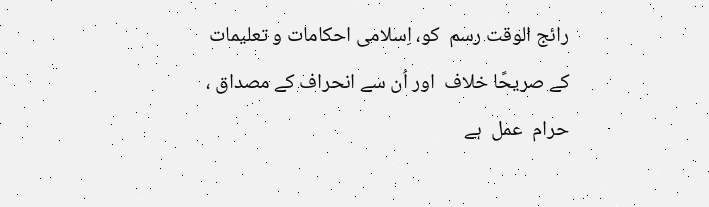رائج الوقت رسم  کو، اِسلامی احکامات و تعلیمات کے صریحًا خلاف  اور اُن سے انحراف کے مصداق ، حرام  عمل  ہے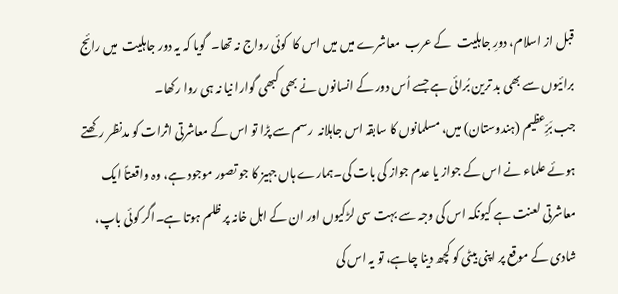قبل از اسلام، دورِ جاہلیت   کے عرب  معاشرے میں میں اس کا  کوئی رواج نہ تھا۔  گویا کہ یہ دور جاہلیت  میں رائج برائیوں سے بھی بد ترین بُرائی ہے جسے اُس دور کے انسانوں نے بھی کبھی گوارا نیا نہ ہی روا رکھا۔
جب بَرِّعظیم (ہندوستان) میں، مسلمانوں کا سابقہ اس جاہلانہ  رسم سے پڑا تو اس کے معاشرتی اثرات کو مدنظر رکھتے ہوئے علماء نے اس کے جواز یا عدم جواز کی بات کی۔ہمارے ہاں جہیز کا جو تصور موجود ہے، وہ واقعتاً ایک معاشرتی لعنت ہے کیونکہ اس کی وجہ سے بہت سی لڑکیوں اور ان کے اہل خانہ پر ظلم ہوتا ہے۔اگر کوئی باپ، شادی کے موقع پر اپنی بیٹی کو کچھ دینا چاہے، تو یہ اس کی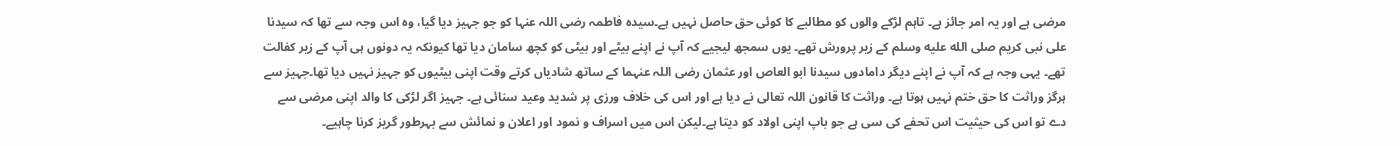مرضی ہے اور یہ امر جائز ہے۔ تاہم لڑکے والوں کو مطالبے کا کوئی حق حاصل نہیں ہے۔سیدہ فاطمہ رضی اللہ عنہا کو جو جہیز دیا گیا، وہ اس وجہ سے تھا کہ سیدنا علی نبی کریم صلى الله عليه وسلم کے زیر پرورش تھے۔ یوں سمجھ لیجیے کہ آپ نے اپنے بیٹے اور بیٹی کو کچھ سامان دیا تھا کیونکہ یہ دونوں ہی آپ کے زیر کفالت تھے۔ یہی وجہ ہے کہ آپ نے اپنے دیگر دامادوں سیدنا ابو العاص اور عثمان رضی اللہ عنہما کے ساتھ شادیاں کرتے وقت اپنی بیٹیوں کو جہیز نہیں دیا تھا۔جہیز سے ہرگز وراثت کا حق ختم نہیں ہوتا ہے۔ وراثت کا قانون اللہ تعالی نے دیا ہے اور اس کی خلاف ورزی پر شدید وعید سنائی ہے۔ جہیز اگر لڑکی کا والد اپنی مرضی سے دے تو اس کی حیثیت اس تحفے کی سی ہے جو باپ اپنی اولاد کو دیتا ہے۔لیکن اس میں اسراف و نمود اور اعلان و نمائش سے بہرطور گریز کرنا چاہیے۔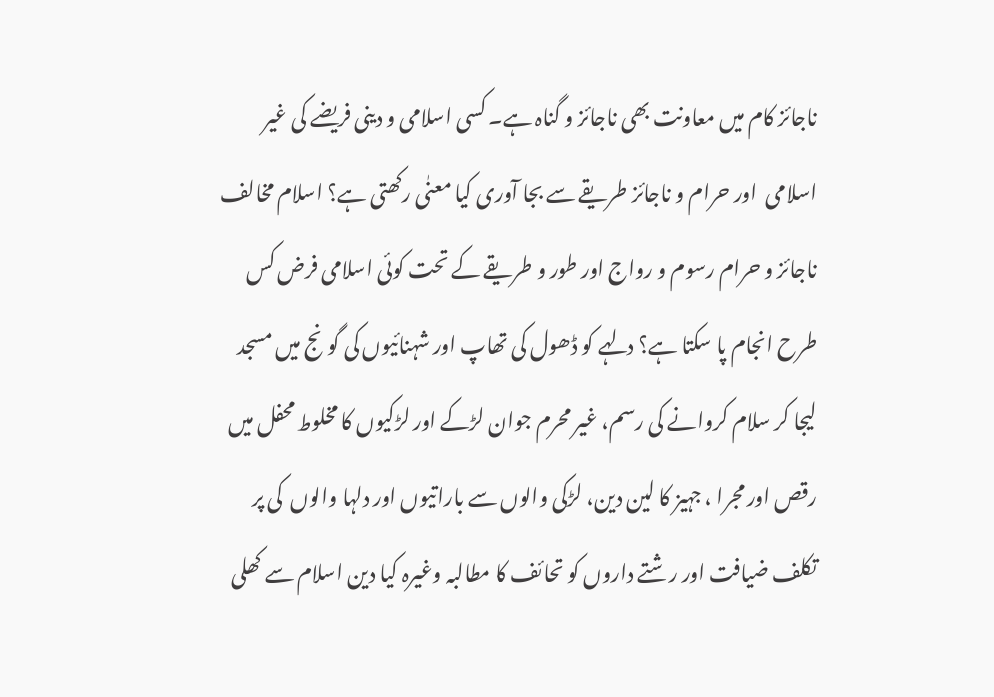ناجائز کام میں معاونت بھی ناجائز و گناہ ہے۔ کسی اسلامی و دینی فریضے کی غیر اسلامی  اور حرام و ناجائز طریقے سے بجا آوری کیا معنٰی رکھتی ہے؟ اسلام مخالف ناجائز و حرام رسوم و رواج اور طور و طریقے کے تحت کوئی اسلامی فرض کس طرح انجام پا سکتا ہے؟ دلہے کو ڈھول کی تھاپ اور شہنائیوں کی گونج میں مسجد لیجا کر سلام کروانے کی رسم، غیر محرم جوان لڑکے اور لڑکیوں کا مخلوط محفل میں رقص اور مجرا ، جہیز کا لین دین، لڑکی والوں سے باراتیوں اور دلہا والوں  کی پر تکلف ضیافت اور رشتے داروں کو تحائف کا مطالبہ وغیرہ کیا دین اسلام سے کھلی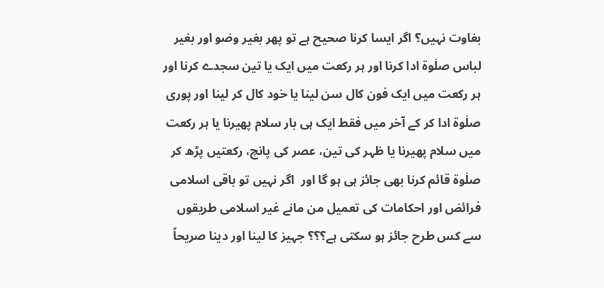بغاوت نہیں؟ اگر ایسا کرنا صحیح ہے تو پھر بغیر وضو اور بغیر لباس صلٰوۃ ادا کرنا اور ہر رکعت میں ایک یا تین سجدے کرنا اور ہر رکعت میں ایک فون کال سن لینا یا خود کال کر لینا اور پوری صلٰوۃ ادا کر کے آخر میں فقط ایک ہی بار سلام پھیرنا یا ہر رکعت میں سلام پھیرنا یا ظہر کی تین، عصر کی پانچ، رکعتیں پڑھ کر صلٰوۃ قائم کرنا بھی جائز ہی ہو گا اور  اگر نہیں تو باقی اسلامی فرائض اور احکامات کی تعمیل من مانے غیر اسلامی طریقوں سے کس طرح جائز ہو سکتی ہے؟؟؟ جہیز کا لینا اور دینا صریحاً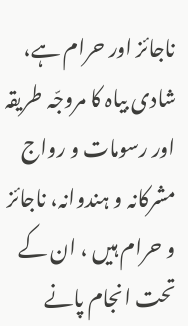ناجائز اور حرام ہے،  شادی بیاہ کا مروجّہ طریقہ اور رسومات و رواج مشرکانہ و ہندوانہ، ناجائز و حرام ہیں ، ان کے تحت انجام پانے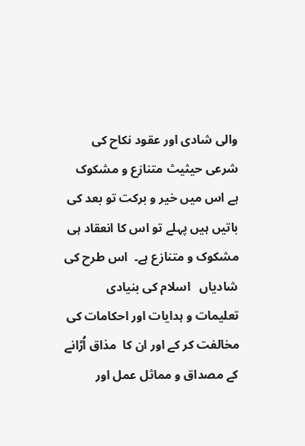والی شادی اور عقود نکاح کی شرعی حیثیث متنازع و مشکوک ہے اس میں خیر و برکت تو بعد کی باتیں ہیں پہلے تو اس کا انعقاد ہی مشکوک و متنازع ہے۔  اس طرح کی شادیاں   اسلام کی بنیادی تعلیمات و ہدایات اور احکامات کی مخالفت کر کے اور ان کا  مذاق اُڑانے کے مصداق و مماثل عمل اور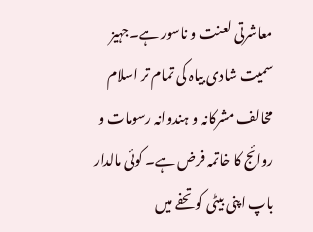معاشرتی لعنت و ناسور ہے۔جہیز سمیت شادی بیاہ کی تمام تر اسلام مخالف مشرکانہ و ہندوانہ رسومات و روائج کا خاتمہ فرض ہے۔ کوئی مالدار باپ اپنی بیٹی کو تحفے میں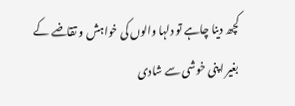کچھ دینا چاہے تو دلہا والوں کی خواہش و تقاضے کے بغیر اپنی خوشی سے شادی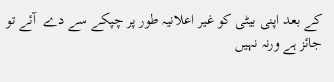کے بعد اپنی بیٹی کو غیر اعلانیہ طور پر چپکے سے دے  آئے تو جائز ہے ورنہ نہیں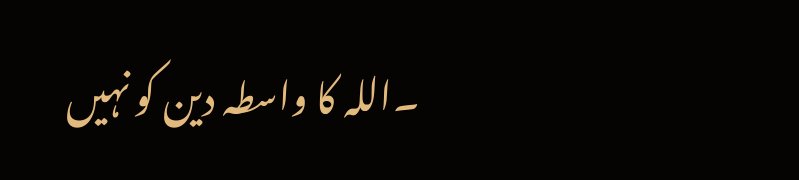۔اللہ کا واسطہ دین کو نہیں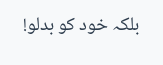بلکہ خود کو بدلو!